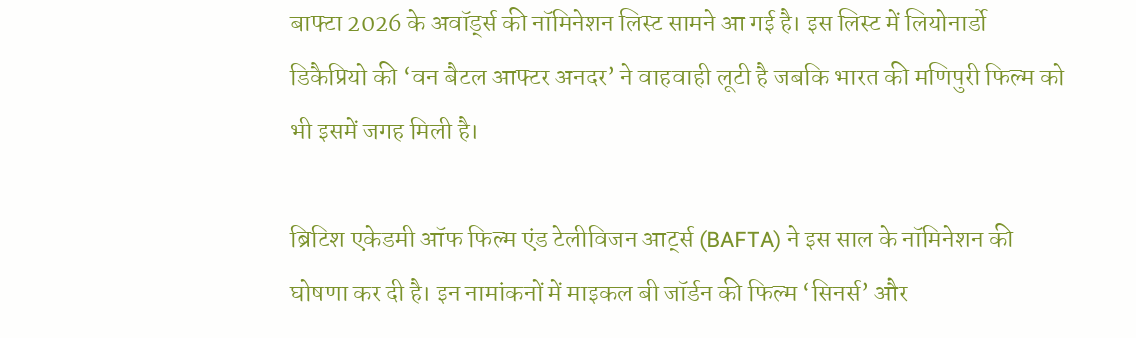बाफ्टा 2026 के अवॉर्ड्स की नॉमिनेशन लिस्ट सामने आ गई है। इस लिस्ट में लियोनार्डो डिकैप्रियो की ‘वन बैटल आफ्टर अनदर’ ने वाहवाही लूटी है जबकि भारत की मणिपुरी फिल्म को भी इसमें जगह मिली है।

ब्रिटिश एकेडमी ऑफ फिल्म एंड टेलीविजन आर्ट्स (BAFTA) ने इस साल के नॉमिनेशन की घोषणा कर दी है। इन नामांकनों में माइकल बी जॉर्डन की फिल्म ‘सिनर्स’ और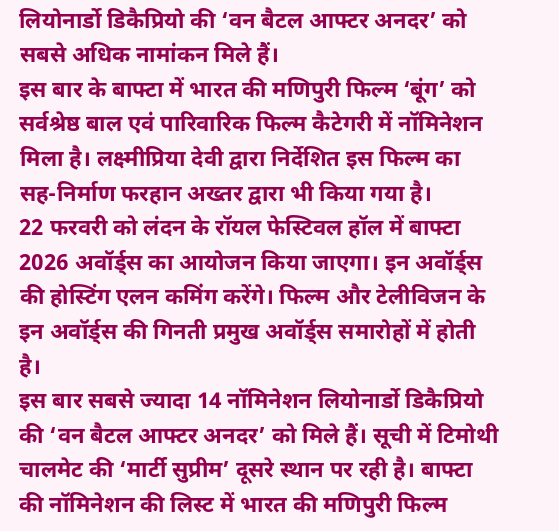लियोनार्डो डिकैप्रियो की ‘वन बैटल आफ्टर अनदर’ को सबसे अधिक नामांकन मिले हैं।
इस बार के बाफ्टा में भारत की मणिपुरी फिल्म ‘बूंग’ को सर्वश्रेष्ठ बाल एवं पारिवारिक फिल्म कैटेगरी में नॉमिनेशन मिला है। लक्ष्मीप्रिया देवी द्वारा निर्देशित इस फिल्म का सह-निर्माण फरहान अख्तर द्वारा भी किया गया है।
22 फरवरी को लंदन के रॉयल फेस्टिवल हॉल में बाफ्टा 2026 अवॉर्ड्स का आयोजन किया जाएगा। इन अवॉर्ड्स की होस्टिंग एलन कमिंग करेंगे। फिल्म और टेलीविजन के इन अवॉर्ड्स की गिनती प्रमुख अवॉर्ड्स समारोहों में होती है।
इस बार सबसे ज्यादा 14 नॉमिनेशन लियोनार्डो डिकैप्रियो की ‘वन बैटल आफ्टर अनदर’ को मिले हैं। सूची में टिमोथी चालमेट की ‘मार्टी सुप्रीम’ दूसरे स्थान पर रही है। बाफ्टा की नॉमिनेशन की लिस्ट में भारत की मणिपुरी फिल्म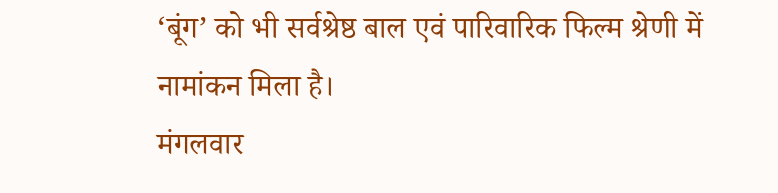‘बूंग’ को भी सर्वश्रेष्ठ बाल एवं पारिवारिक फिल्म श्रेणी में नामांकन मिला है।
मंगलवार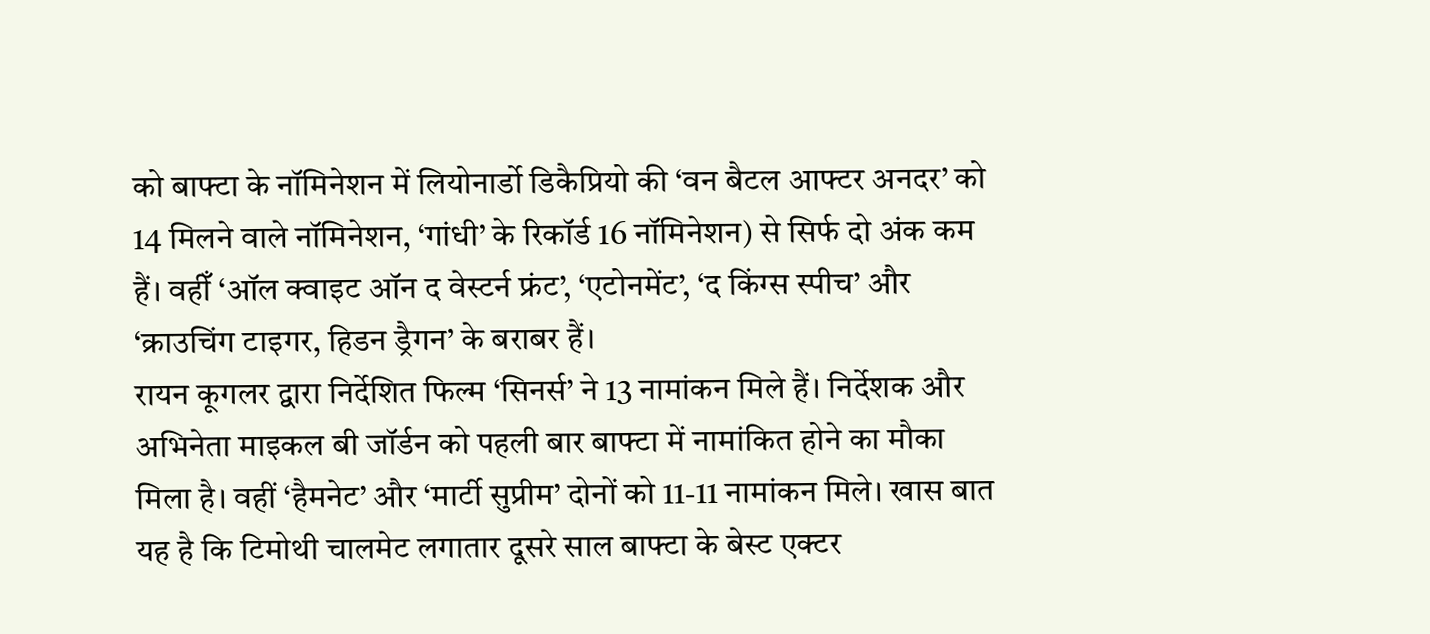को बाफ्टा के नॉमिनेशन में लियोनार्डो डिकैप्रियो की ‘वन बैटल आफ्टर अनदर’ को 14 मिलने वाले नॉमिनेशन, ‘गांधी’ के रिकॉर्ड 16 नॉमिनेशन) से सिर्फ दो अंक कम हैं। वहीँ ‘ऑल क्वाइट ऑन द वेस्टर्न फ्रंट’, ‘एटोनमेंट’, ‘द किंग्स स्पीच’ और ‘क्राउचिंग टाइगर, हिडन ड्रैगन’ के बराबर हैं।
रायन कूगलर द्वारा निर्देशित फिल्म ‘सिनर्स’ ने 13 नामांकन मिले हैं। निर्देशक और अभिनेता माइकल बी जॉर्डन को पहली बार बाफ्टा में नामांकित होने का मौका मिला है। वहीं ‘हैमनेट’ और ‘मार्टी सुप्रीम’ दोनों को 11-11 नामांकन मिले। खास बात यह है कि टिमोथी चालमेट लगातार दूसरे साल बाफ्टा के बेस्ट एक्टर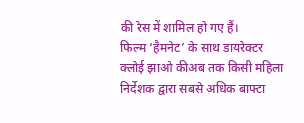की रेस में शामिल हो गए हैं।
फिल्म ‘हैमनेट’ के साथ डायरेक्टर क्लोई झाओ कीअब तक किसी महिला निर्देशक द्वारा सबसे अधिक बाफ्टा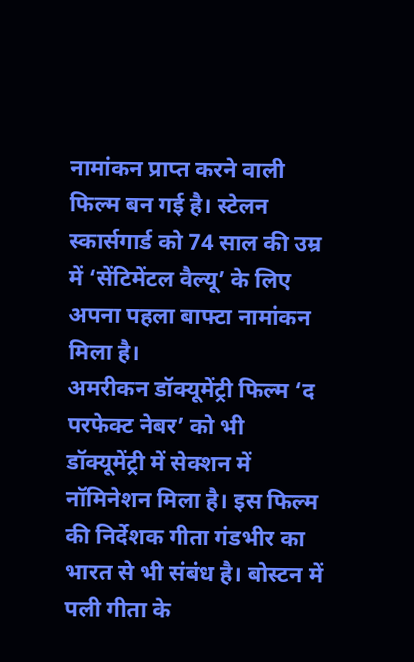नामांकन प्राप्त करने वाली फिल्म बन गई है। स्टेलन स्कार्सगार्ड को 74 साल की उम्र में ‘सेंटिमेंटल वैल्यू’ के लिए अपना पहला बाफ्टा नामांकन मिला है।
अमरीकन डॉक्यूमेंट्री फिल्म ‘द परफेक्ट नेबर’ को भी डॉक्यूमेंट्री में सेक्शन में नॉमिनेशन मिला है। इस फिल्म की निर्देशक गीता गंडभीर का भारत से भी संबंध है। बोस्टन में पली गीता के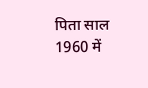पिता साल 1960 में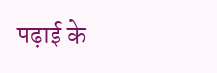पढ़ाई के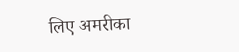लिए अमरीका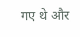गए थे और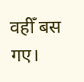वहीँ बस गए।